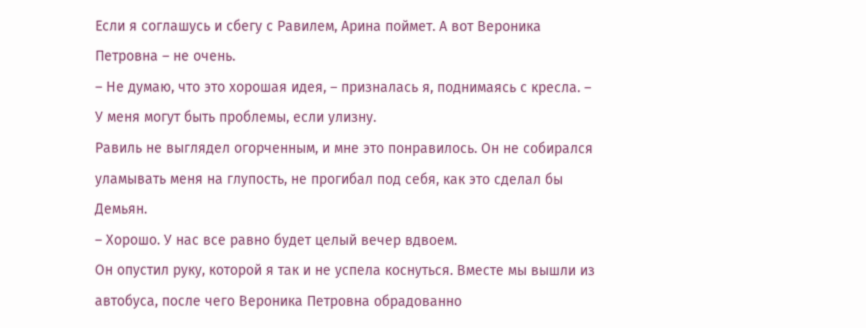Если я соглашусь и сбегу с Равилем, Арина поймет. А вот Вероника Петровна – не очень.
– Не думаю, что это хорошая идея, – призналась я, поднимаясь с кресла. – У меня могут быть проблемы, если улизну.
Равиль не выглядел огорченным, и мне это понравилось. Он не собирался уламывать меня на глупость, не прогибал под себя, как это сделал бы Демьян.
– Хорошо. У нас все равно будет целый вечер вдвоем.
Он опустил руку, которой я так и не успела коснуться. Вместе мы вышли из автобуса, после чего Вероника Петровна обрадованно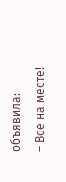объявила:
– Все на месте!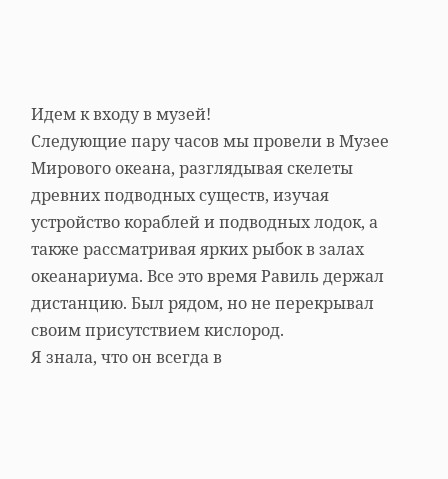Идем к входу в музей!
Следующие пару часов мы провели в Музее Мирового океана, разглядывая скелеты древних подводных существ, изучая устройство кораблей и подводных лодок, а также рассматривая ярких рыбок в залах океанариума. Все это время Равиль держал дистанцию. Был рядом, но не перекрывал своим присутствием кислород.
Я знала, что он всегда в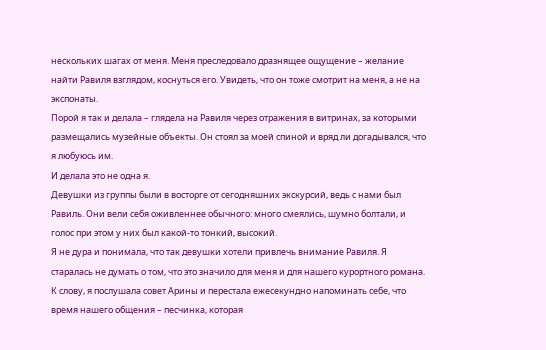нескольких шагах от меня. Меня преследовало дразнящее ощущение – желание найти Равиля взглядом, коснуться его. Увидеть, что он тоже смотрит на меня, а не на экспонаты.
Порой я так и делала – глядела на Равиля через отражения в витринах, за которыми размещались музейные объекты. Он стоял за моей спиной и вряд ли догадывался, что я любуюсь им.
И делала это не одна я.
Девушки из группы были в восторге от сегодняшних экскурсий, ведь с нами был Равиль. Они вели себя оживленнее обычного: много смеялись, шумно болтали, и голос при этом у них был какой-то тонкий, высокий.
Я не дура и понимала, что так девушки хотели привлечь внимание Равиля. Я старалась не думать о том, что это значило для меня и для нашего курортного романа.
К слову, я послушала совет Арины и перестала ежесекундно напоминать себе, что время нашего общения – песчинка, которая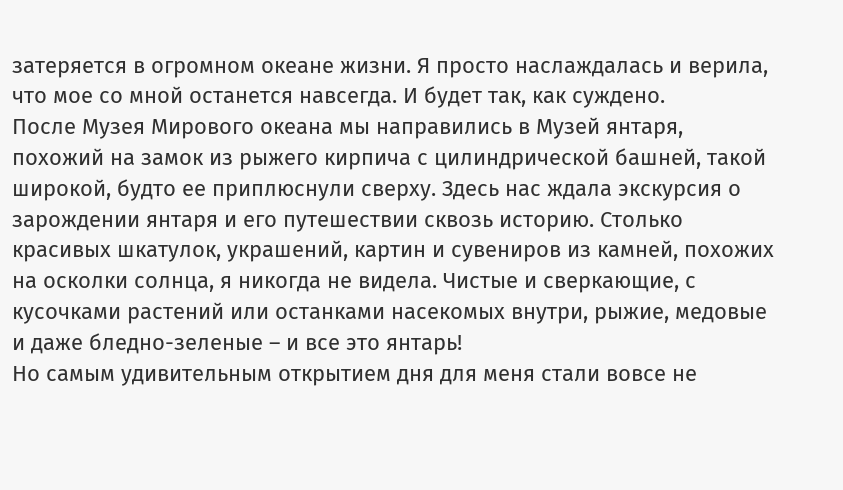затеряется в огромном океане жизни. Я просто наслаждалась и верила, что мое со мной останется навсегда. И будет так, как суждено.
После Музея Мирового океана мы направились в Музей янтаря, похожий на замок из рыжего кирпича с цилиндрической башней, такой широкой, будто ее приплюснули сверху. Здесь нас ждала экскурсия о зарождении янтаря и его путешествии сквозь историю. Столько красивых шкатулок, украшений, картин и сувениров из камней, похожих на осколки солнца, я никогда не видела. Чистые и сверкающие, с кусочками растений или останками насекомых внутри, рыжие, медовые и даже бледно-зеленые – и все это янтарь!
Но самым удивительным открытием дня для меня стали вовсе не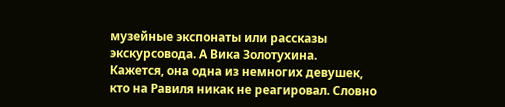музейные экспонаты или рассказы экскурсовода. А Вика Золотухина.
Кажется, она одна из немногих девушек, кто на Равиля никак не реагировал. Словно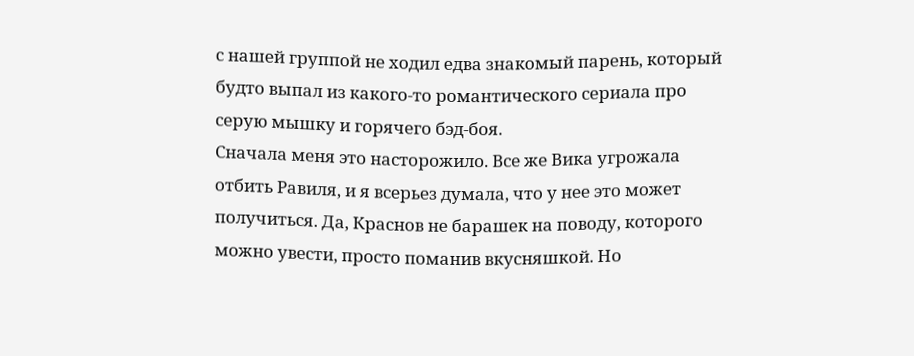с нашей группой не ходил едва знакомый парень, который будто выпал из какого-то романтического сериала про серую мышку и горячего бэд-боя.
Сначала меня это насторожило. Все же Вика угрожала отбить Равиля, и я всерьез думала, что у нее это может получиться. Да, Краснов не барашек на поводу, которого можно увести, просто поманив вкусняшкой. Но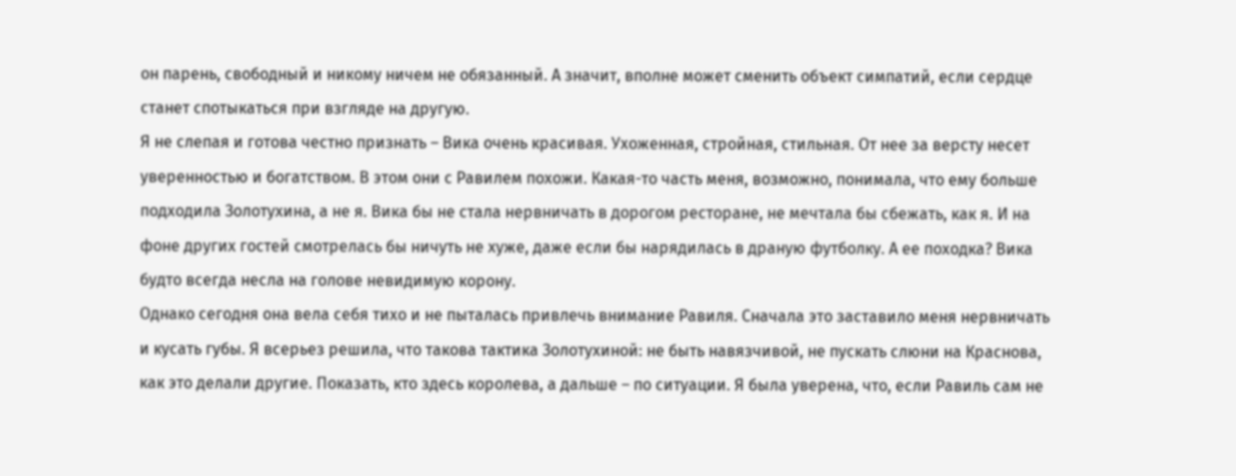он парень, свободный и никому ничем не обязанный. А значит, вполне может сменить объект симпатий, если сердце станет спотыкаться при взгляде на другую.
Я не слепая и готова честно признать – Вика очень красивая. Ухоженная, стройная, стильная. От нее за версту несет уверенностью и богатством. В этом они с Равилем похожи. Какая-то часть меня, возможно, понимала, что ему больше подходила Золотухина, а не я. Вика бы не стала нервничать в дорогом ресторане, не мечтала бы сбежать, как я. И на фоне других гостей смотрелась бы ничуть не хуже, даже если бы нарядилась в драную футболку. А ее походка? Вика будто всегда несла на голове невидимую корону.
Однако сегодня она вела себя тихо и не пыталась привлечь внимание Равиля. Сначала это заставило меня нервничать и кусать губы. Я всерьез решила, что такова тактика Золотухиной: не быть навязчивой, не пускать слюни на Краснова, как это делали другие. Показать, кто здесь королева, а дальше – по ситуации. Я была уверена, что, если Равиль сам не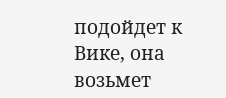подойдет к Вике, она возьмет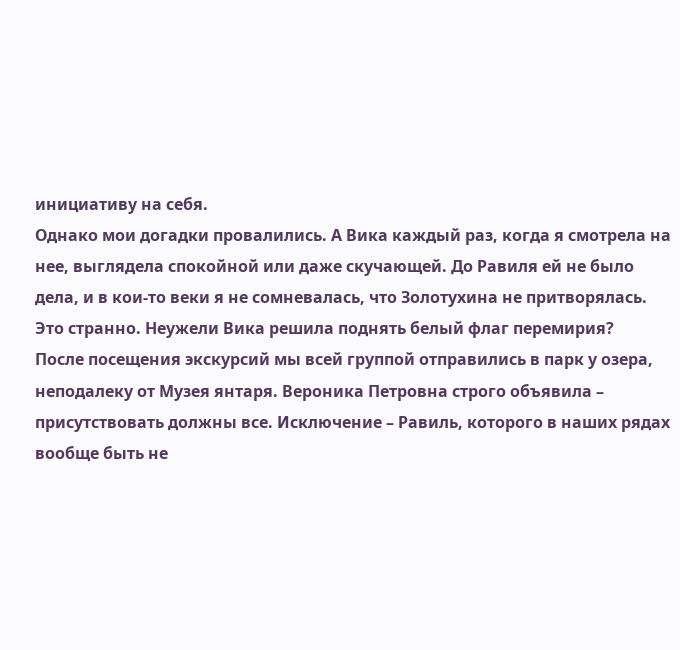инициативу на себя.
Однако мои догадки провалились. А Вика каждый раз, когда я смотрела на нее, выглядела спокойной или даже скучающей. До Равиля ей не было дела, и в кои-то веки я не сомневалась, что Золотухина не притворялась.
Это странно. Неужели Вика решила поднять белый флаг перемирия?
После посещения экскурсий мы всей группой отправились в парк у озера, неподалеку от Музея янтаря. Вероника Петровна строго объявила – присутствовать должны все. Исключение – Равиль, которого в наших рядах вообще быть не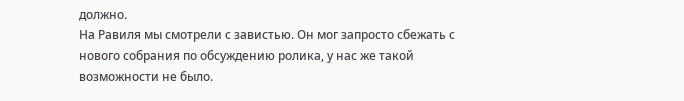должно.
На Равиля мы смотрели с завистью. Он мог запросто сбежать с нового собрания по обсуждению ролика, у нас же такой возможности не было.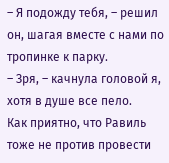– Я подожду тебя, – решил он, шагая вместе с нами по тропинке к парку.
– Зря, – качнула головой я, хотя в душе все пело.
Как приятно, что Равиль тоже не против провести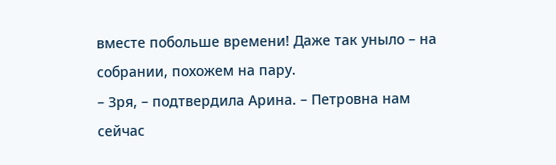вместе побольше времени! Даже так уныло – на собрании, похожем на пару.
– Зря, – подтвердила Арина. – Петровна нам сейчас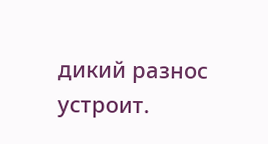дикий разнос устроит.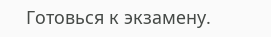Готовься к экзамену.